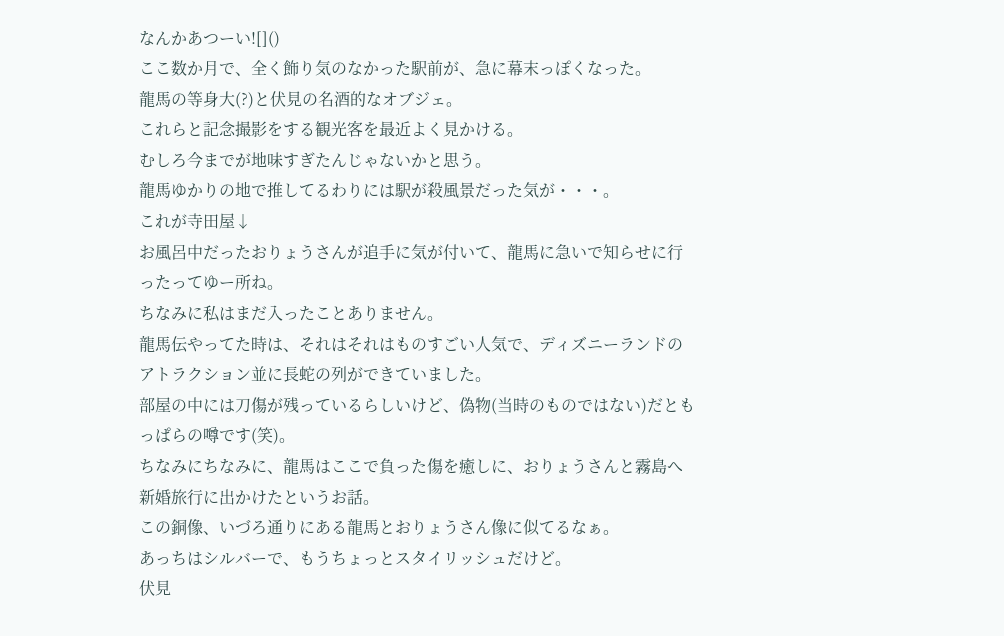なんかあつーい![]()
ここ数か月で、全く飾り気のなかった駅前が、急に幕末っぽくなった。
龍馬の等身大(?)と伏見の名酒的なオブジェ。
これらと記念撮影をする観光客を最近よく見かける。
むしろ今までが地味すぎたんじゃないかと思う。
龍馬ゆかりの地で推してるわりには駅が殺風景だった気が・・・。
これが寺田屋↓
お風呂中だったおりょうさんが追手に気が付いて、龍馬に急いで知らせに行ったってゆー所ね。
ちなみに私はまだ入ったことありません。
龍馬伝やってた時は、それはそれはものすごい人気で、ディズニーランドのアトラクション並に長蛇の列ができていました。
部屋の中には刀傷が残っているらしいけど、偽物(当時のものではない)だともっぱらの噂です(笑)。
ちなみにちなみに、龍馬はここで負った傷を癒しに、おりょうさんと霧島へ新婚旅行に出かけたというお話。
この銅像、いづろ通りにある龍馬とおりょうさん像に似てるなぁ。
あっちはシルバーで、もうちょっとスタイリッシュだけど。
伏見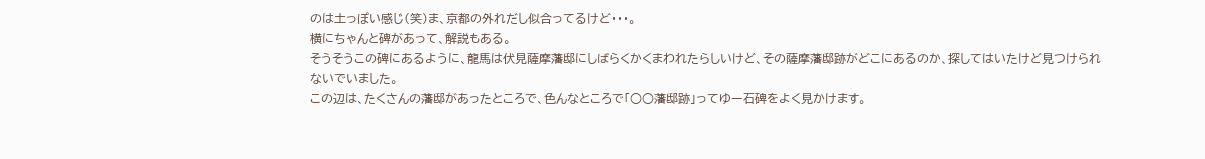のは土っぽい感じ(笑)ま、京都の外れだし似合ってるけど・・・。
横にちゃんと碑があって、解説もある。
そうそうこの碑にあるように、龍馬は伏見薩摩藩邸にしばらくかくまわれたらしいけど、その薩摩藩邸跡がどこにあるのか、探してはいたけど見つけられないでいました。
この辺は、たくさんの藩邸があったところで、色んなところで「○○藩邸跡」ってゆー石碑をよく見かけます。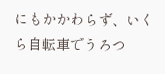にもかかわらず、いくら自転車でうろつ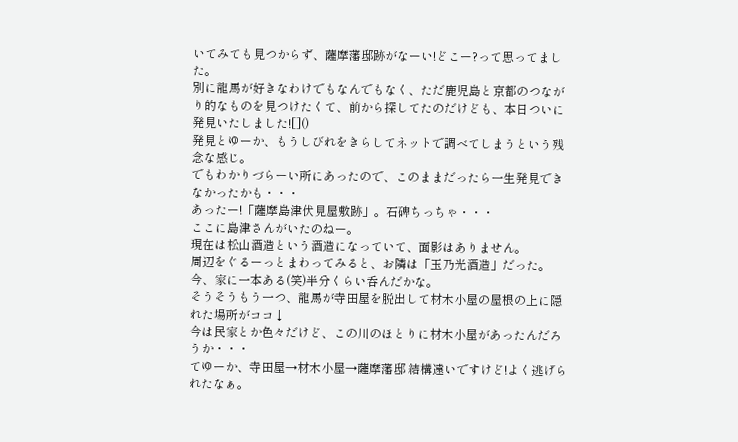いてみても見つからず、薩摩藩邸跡がなーい!どこー?って思ってました。
別に龍馬が好きなわけでもなんでもなく、ただ鹿児島と京都のつながり的なものを見つけたくて、前から探してたのだけども、本日ついに発見いたしました![]()
発見とゆーか、もうしびれをきらしてネットで調べてしまうという残念な感じ。
でもわかりづらーい所にあったので、このままだったら一生発見できなかったかも・・・
あったー!「薩摩島津伏見屋敷跡」。石碑ちっちゃ・・・
ここに島津さんがいたのねー。
現在は松山酒造という酒造になっていて、面影はありません。
周辺をぐるーっとまわってみると、お隣は「玉乃光酒造」だった。
今、家に一本ある(笑)半分くらい呑んだかな。
そうそうもう一つ、龍馬が寺田屋を脱出して材木小屋の屋根の上に隠れた場所がココ↓
今は民家とか色々だけど、この川のほとりに材木小屋があったんだろうか・・・
てゆーか、寺田屋→材木小屋→薩摩藩邸 結構遠いですけど!よく逃げられたなぁ。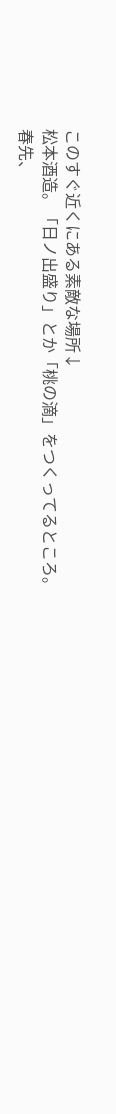このすぐ近くにある素敵な場所↓
松本酒造。「日ノ出盛り」とか「桃の滴」をつくってるところ。
春先、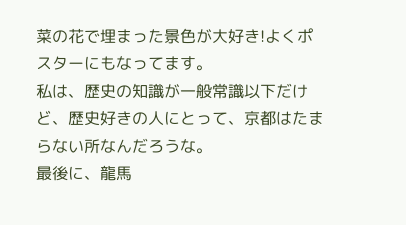菜の花で埋まった景色が大好き!よくポスターにもなってます。
私は、歴史の知識が一般常識以下だけど、歴史好きの人にとって、京都はたまらない所なんだろうな。
最後に、龍馬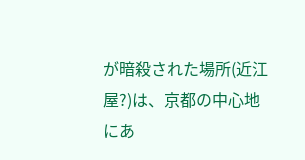が暗殺された場所(近江屋?)は、京都の中心地にあ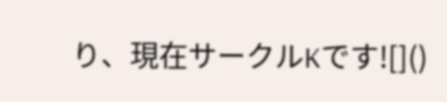り、現在サークルKです![]()